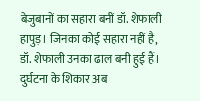बेजुबानों का सहारा बनीं डॉ. शेफाली
हापुड़। जिनका कोई सहारा नहीं है, डॉ. शेफाली उनका ढाल बनी हुई हैं। दुर्घटना के शिकार अब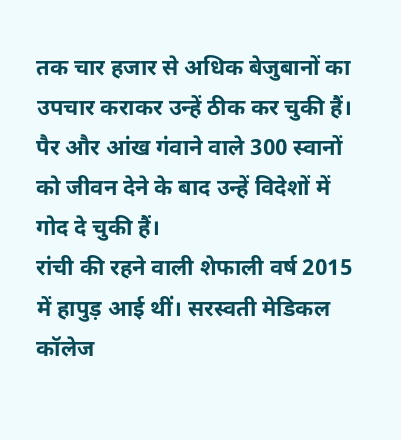तक चार हजार से अधिक बेजुबानों का उपचार कराकर उन्हें ठीक कर चुकी हैं। पैर और आंख गंवाने वाले 300 स्वानों को जीवन देने के बाद उन्हें विदेशों में गोद दे चुकी हैं।
रांची की रहने वाली शेफाली वर्ष 2015 में हापुड़ आई थीं। सरस्वती मेडिकल कॉलेज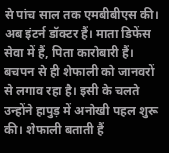से पांच साल तक एमबीबीएस की। अब इंटर्न डॉक्टर हैं। माता डिफेंस सेवा में हैं, पिता कारोबारी हैं। बचपन से ही शेफाली को जानवरों से लगाव रहा है। इसी के चलते उन्होंने हापुड़ में अनोखी पहल शुरू की। शेफाली बताती हैं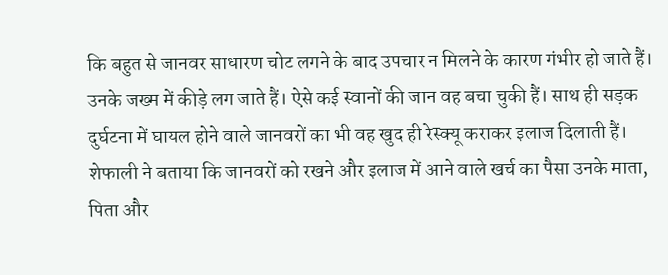कि बहुत से जानवर साधारण चोट लगने के बाद उपचार न मिलने के कारण गंभीर हो जाते हैं। उनके जख्म में कीड़े लग जाते हैं। ऐसे कई स्वानों की जान वह बचा चुकी हैं। साथ ही सड़क दुर्घटना में घायल होने वाले जानवरों का भी वह खुद ही रेस्क्यू कराकर इलाज दिलाती हैं।
शेफाली ने बताया कि जानवरों को रखने और इलाज में आने वाले खर्च का पैसा उनके माता, पिता और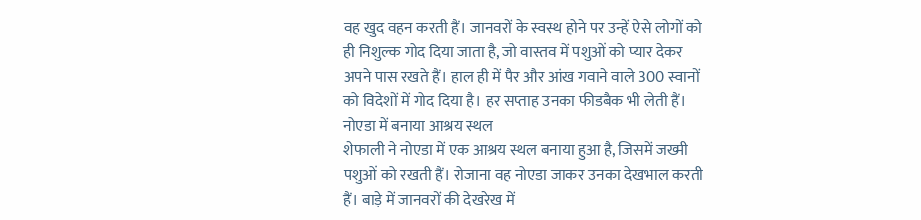वह खुद वहन करती हैं। जानवरों के स्वस्थ होने पर उन्हें ऐसे लोगों को ही निशुल्क गोद दिया जाता है, जो वास्तव में पशुओं को प्यार देकर अपने पास रखते हैं। हाल ही में पैर और आंख गवाने वाले 300 स्वानों को विदेशों में गोद दिया है। हर सप्ताह उनका फीडबैक भी लेती हैं।
नोएडा में बनाया आश्रय स्थल
शेफाली ने नोएडा में एक आश्रय स्थल बनाया हुआ है, जिसमें जख्मी पशुओं को रखती हैं। रोजाना वह नोएडा जाकर उनका देखभाल करती हैं। बाड़े में जानवरों की देखरेख में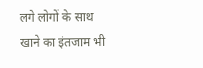लगे लोगों के साथ खाने का इंतजाम भी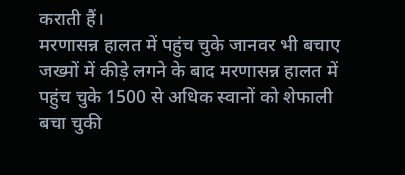कराती हैं।
मरणासन्न हालत में पहुंच चुके जानवर भी बचाए
जख्मों में कीड़े लगने के बाद मरणासन्न हालत में पहुंच चुके 1500 से अधिक स्वानों को शेफाली बचा चुकी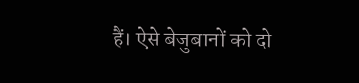हैं। ऐसे बेजुबानों को दो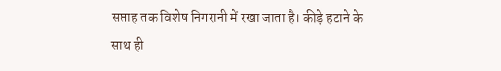सप्ताह तक विशेष निगरानी में रखा जाता है। कीड़े हटाने के साथ ही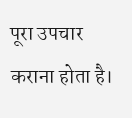पूरा उपचार कराना होता है।